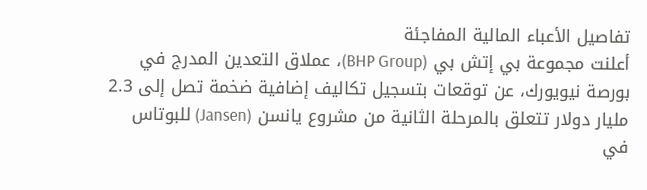تفاصيل الأعباء المالية المفاجئة
أعلنت مجموعة بي إتش بي (BHP Group)، عملاق التعدين المدرج في بورصة نيويورك، عن توقعات بتسجيل تكاليف إضافية ضخمة تصل إلى 2.3 مليار دولار تتعلق بالمرحلة الثانية من مشروع يانسن (Jansen) للبوتاس في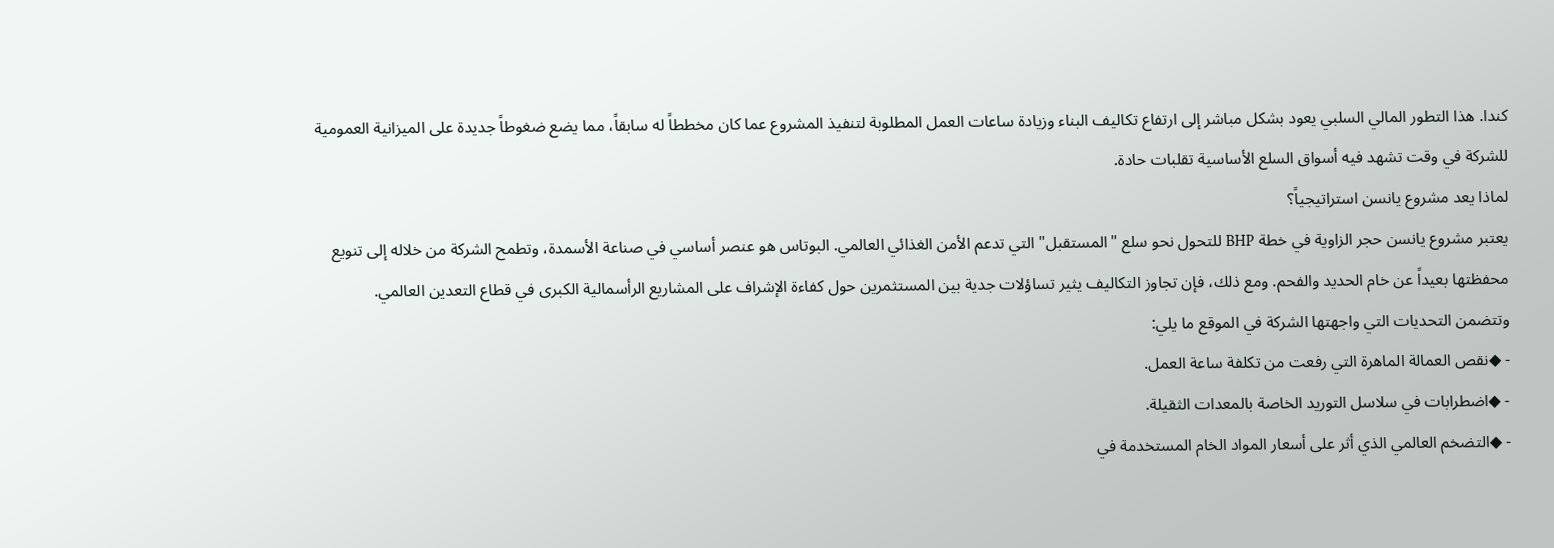كندا. هذا التطور المالي السلبي يعود بشكل مباشر إلى ارتفاع تكاليف البناء وزيادة ساعات العمل المطلوبة لتنفيذ المشروع عما كان مخططاً له سابقاً، مما يضع ضغوطاً جديدة على الميزانية العمومية للشركة في وقت تشهد فيه أسواق السلع الأساسية تقلبات حادة.
لماذا يعد مشروع يانسن استراتيجياً؟
يعتبر مشروع يانسن حجر الزاوية في خطة BHP للتحول نحو سلع "المستقبل" التي تدعم الأمن الغذائي العالمي. البوتاس هو عنصر أساسي في صناعة الأسمدة، وتطمح الشركة من خلاله إلى تنويع محفظتها بعيداً عن خام الحديد والفحم. ومع ذلك، فإن تجاوز التكاليف يثير تساؤلات جدية بين المستثمرين حول كفاءة الإشراف على المشاريع الرأسمالية الكبرى في قطاع التعدين العالمي.
وتتضمن التحديات التي واجهتها الشركة في الموقع ما يلي:
- ◆نقص العمالة الماهرة التي رفعت من تكلفة ساعة العمل.
- ◆اضطرابات في سلاسل التوريد الخاصة بالمعدات الثقيلة.
- ◆التضخم العالمي الذي أثر على أسعار المواد الخام المستخدمة في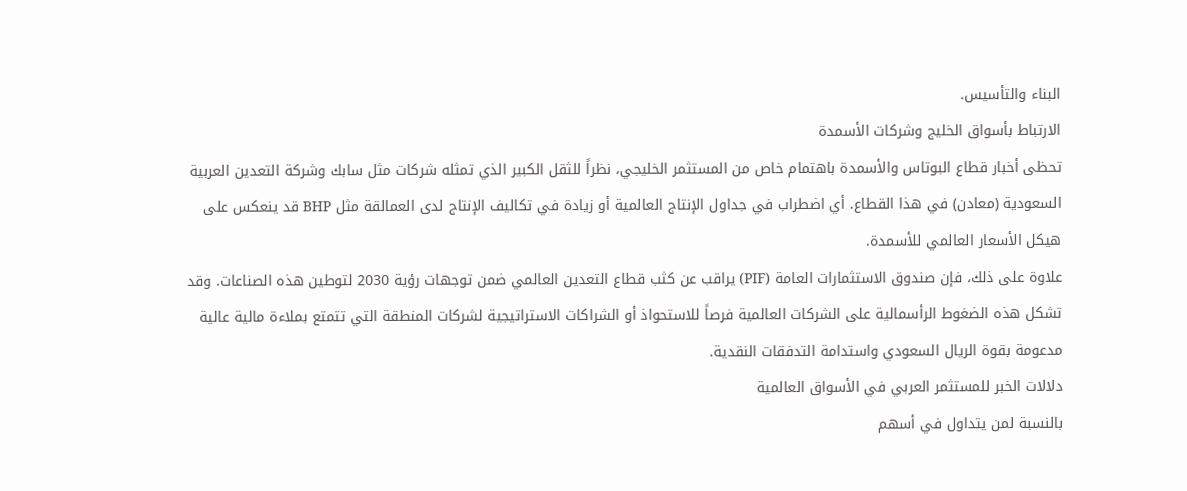البناء والتأسيس.
الارتباط بأسواق الخليج وشركات الأسمدة
تحظى أخبار قطاع البوتاس والأسمدة باهتمام خاص من المستثمر الخليجي، نظراً للثقل الكبير الذي تمثله شركات مثل سابك وشركة التعدين العربية السعودية (معادن) في هذا القطاع. أي اضطراب في جداول الإنتاج العالمية أو زيادة في تكاليف الإنتاج لدى العمالقة مثل BHP قد ينعكس على هيكل الأسعار العالمي للأسمدة.
علاوة على ذلك، فإن صندوق الاستثمارات العامة (PIF) يراقب عن كثب قطاع التعدين العالمي ضمن توجهات رؤية 2030 لتوطين هذه الصناعات. وقد تشكل هذه الضغوط الرأسمالية على الشركات العالمية فرصاً للاستحواذ أو الشراكات الاستراتيجية لشركات المنطقة التي تتمتع بملاءة مالية عالية مدعومة بقوة الريال السعودي واستدامة التدفقات النقدية.
دلالات الخبر للمستثمر العربي في الأسواق العالمية
بالنسبة لمن يتداول في أسهم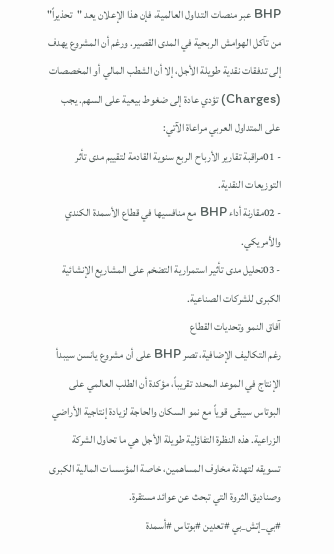BHP عبر منصات التداول العالمية، فإن هذا الإعلان يعد "تحذيراً" من تآكل الهوامش الربحية في المدى القصير. ورغم أن المشروع يهدف إلى تدفقات نقدية طويلة الأجل، إلا أن الشطب المالي أو المخصصات (Charges) تؤدي عادة إلى ضغوط بيعية على السهم. يجب على المتداول العربي مراعاة الآتي:
- 01مراقبة تقارير الأرباح الربع سنوية القادمة لتقييم مدى تأثر التوزيعات النقدية.
- 02مقارنة أداء BHP مع منافسيها في قطاع الأسمدة الكندي والأمريكي.
- 03تحليل مدى تأثير استمرارية التضخم على المشاريع الإنشائية الكبرى للشركات الصناعية.
آفاق النمو وتحديات القطاع
رغم التكاليف الإضافية، تصر BHP على أن مشروع يانسن سيبدأ الإنتاج في الموعد المحدد تقريباً، مؤكدة أن الطلب العالمي على البوتاس سيبقى قوياً مع نمو السكان والحاجة لزيادة إنتاجية الأراضي الزراعية. هذه النظرة التفاؤلية طويلة الأجل هي ما تحاول الشركة تسويقه لتهدئة مخاوف المساهمين، خاصة المؤسسات المالية الكبرى وصناديق الثروة التي تبحث عن عوائد مستقرة.
#بي_إتش_بي #تعدين #بوتاس #أسمدة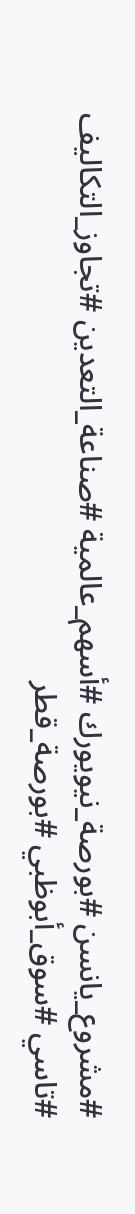#مشروع_يانسن #بورصة_نيويورك #أسهم_عالمية #صناعة_التعدين #تجاوز_التكاليف #تاسي #سوق_أبوظبي #بورصة_قطر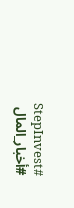#StepInvest #أخبار_المال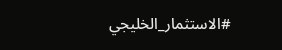#الاستثمار_الخليجي